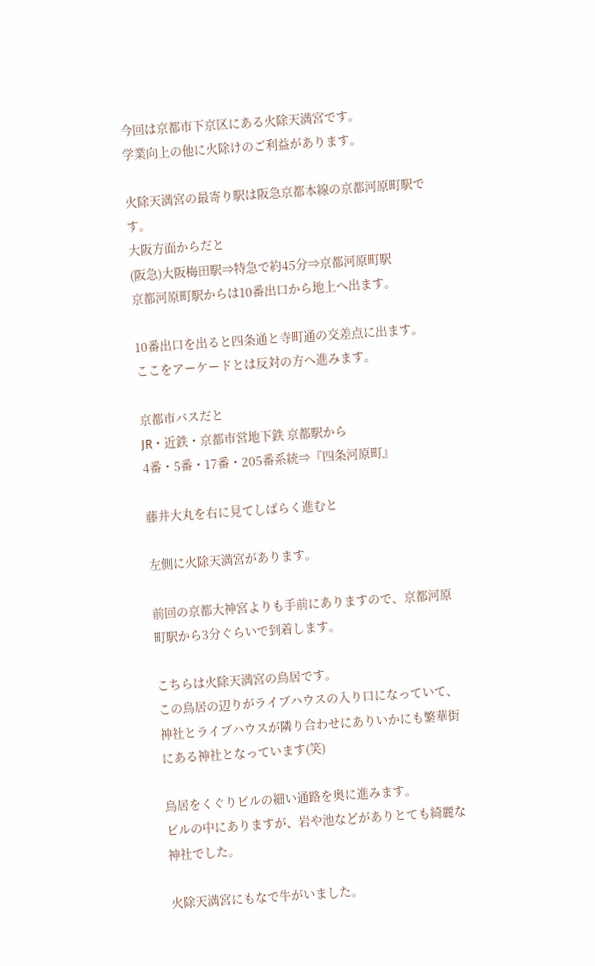今回は京都市下京区にある火除天満宮です。
学業向上の他に火除けのご利益があります。

火除天満宮の最寄り駅は阪急京都本線の京都河原町駅です。
大阪方面からだと
(阪急)大阪梅田駅⇒特急で約45分⇒京都河原町駅
京都河原町駅からは10番出口から地上へ出ます。

10番出口を出ると四条通と寺町通の交差点に出ます。
ここをアーケードとは反対の方へ進みます。

京都市バスだと
JR・近鉄・京都市営地下鉄 京都駅から
4番・5番・17番・205番系統⇒『四条河原町』

藤井大丸を右に見てしばらく進むと

左側に火除天満宮があります。

前回の京都大神宮よりも手前にありますので、京都河原町駅から3分ぐらいで到着します。

こちらは火除天満宮の鳥居です。
この鳥居の辺りがライブハウスの入り口になっていて、神社とライブハウスが隣り合わせにありいかにも繁華街にある神社となっています(笑)

鳥居をくぐりビルの細い通路を奥に進みます。
ビルの中にありますが、岩や池などがありとても綺麗な神社でした。

火除天満宮にもなで牛がいました。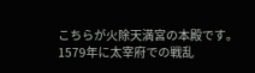こちらが火除天満宮の本殿です。
1579年に太宰府での戦乱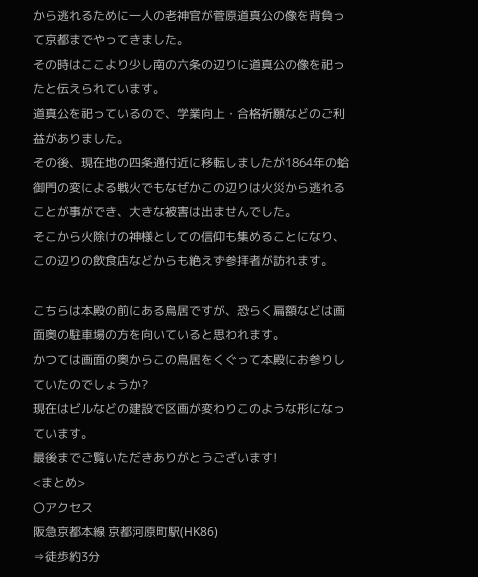から逃れるために一人の老神官が菅原道真公の像を背負って京都までやってきました。
その時はここより少し南の六条の辺りに道真公の像を祀ったと伝えられています。
道真公を祀っているので、学業向上・合格祈願などのご利益がありました。
その後、現在地の四条通付近に移転しましたが1864年の蛤御門の変による戦火でもなぜかこの辺りは火災から逃れることが事ができ、大きな被害は出ませんでした。
そこから火除けの神様としての信仰も集めることになり、この辺りの飲食店などからも絶えず参拝者が訪れます。

こちらは本殿の前にある鳥居ですが、恐らく扁額などは画面奥の駐車場の方を向いていると思われます。
かつては画面の奥からこの鳥居をくぐって本殿にお参りしていたのでしょうか?
現在はビルなどの建設で区画が変わりこのような形になっています。
最後までご覧いただきありがとうございます!
<まとめ>
〇アクセス
阪急京都本線 京都河原町駅(HK86)
⇒徒歩約3分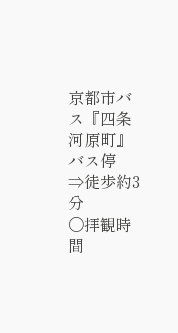京都市バス『四条河原町』バス停
⇒徒歩約3分
〇拝観時間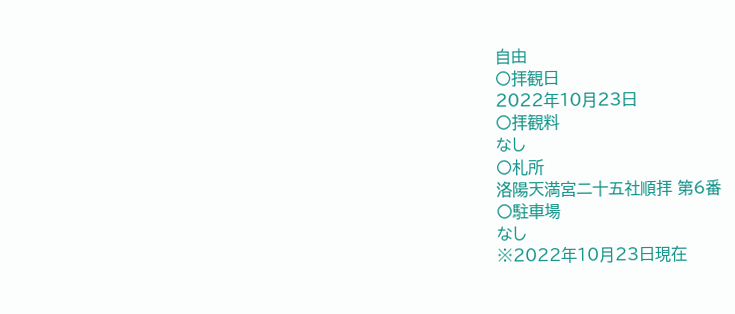自由
〇拝観日
2022年10月23日
〇拝観料
なし
〇札所
洛陽天満宮二十五社順拝 第6番
〇駐車場
なし
※2022年10月23日現在